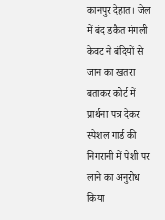कानपुर देहात। जेल में बंद डकैत मंगली केवट ने बंदियों से जान का खतरा बताकर कोर्ट में प्रार्थना पत्र देकर स्पेशल गार्ड की निगरानी में पेशी पर लाने का अनुरोध किया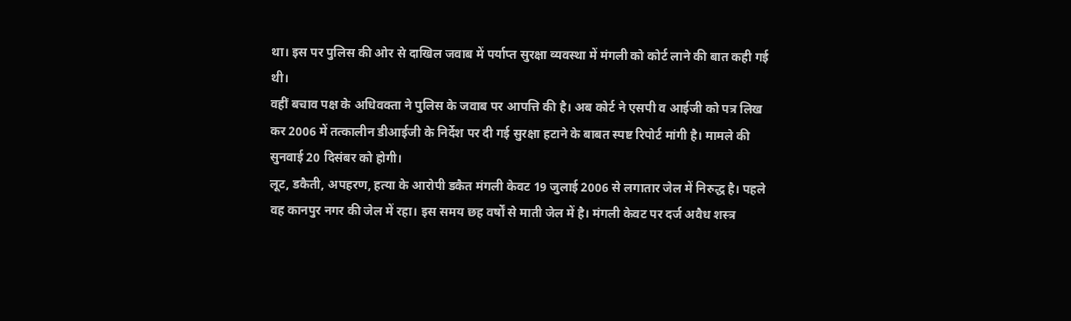था। इस पर पुलिस की ओर से दाखिल जवाब में पर्याप्त सुरक्षा व्यवस्था में मंगली को कोर्ट लाने की बात कही गई थी।
वहीं बचाव पक्ष के अधिवक्ता ने पुलिस के जवाब पर आपत्ति की है। अब कोर्ट ने एसपी व आईजी को पत्र लिख कर 2006 में तत्कालीन डीआईजी के निर्देश पर दी गई सुरक्षा हटाने के बाबत स्पष्ट रिपोर्ट मांगी है। मामले की सुनवाई 20 दिसंबर को होगी।
लूट, डकैती, अपहरण, हत्या के आरोपी डकैत मंगली केवट 19 जुलाई 2006 से लगातार जेल में निरुद्ध है। पहले वह कानपुर नगर की जेल में रहा। इस समय छह वर्षों से माती जेल में है। मंगली केवट पर दर्ज अवैध शस्त्र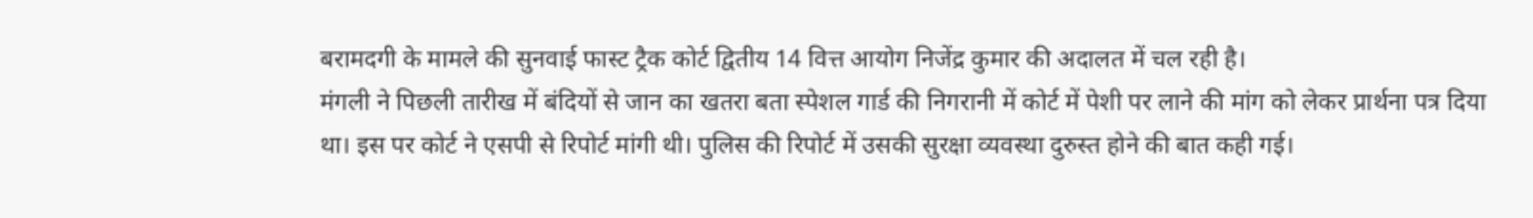बरामदगी के मामले की सुनवाई फास्ट ट्रैक कोर्ट द्वितीय 14 वित्त आयोग निजेंद्र कुमार की अदालत में चल रही है।
मंगली ने पिछली तारीख में बंदियों से जान का खतरा बता स्पेशल गार्ड की निगरानी में कोर्ट में पेशी पर लाने की मांग को लेकर प्रार्थना पत्र दिया था। इस पर कोर्ट ने एसपी से रिपोर्ट मांगी थी। पुलिस की रिपोर्ट में उसकी सुरक्षा व्यवस्था दुरुस्त होने की बात कही गई।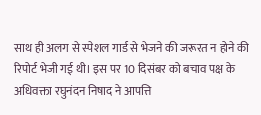साथ ही अलग से स्पेशल गार्ड से भेजने की जरूरत न होने की रिपोर्ट भेजी गई थी। इस पर 10 दिसंबर को बचाव पक्ष के अधिवक्ता रघुनंदन निषाद ने आपत्ति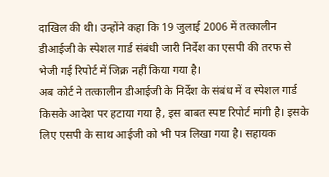दाखिल की थी। उन्होंने कहा कि 19 जुलाई 2006 में तत्कालीन डीआईजी के स्पेशल गार्ड संबंधी जारी निर्देश का एसपी की तरफ से भेजी गई रिपोर्ट में जिक्र नहीं किया गया है।
अब कोर्ट ने तत्कालीन डीआईजी के निर्देश के संबंध में व स्पेशल गार्ड किसके आदेश पर हटाया गया है, इस बाबत स्पष्ट रिपोर्ट मांगी है। इसके लिए एसपी के साथ आईजी को भी पत्र लिखा गया है। सहायक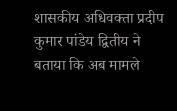शासकीय अधिवक्ता प्रदीप कुमार पांडेय द्वितीय ने बताया कि अब मामले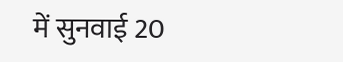में सुनवाई 20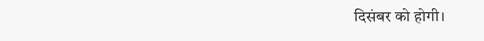दिसंबर को होगी।